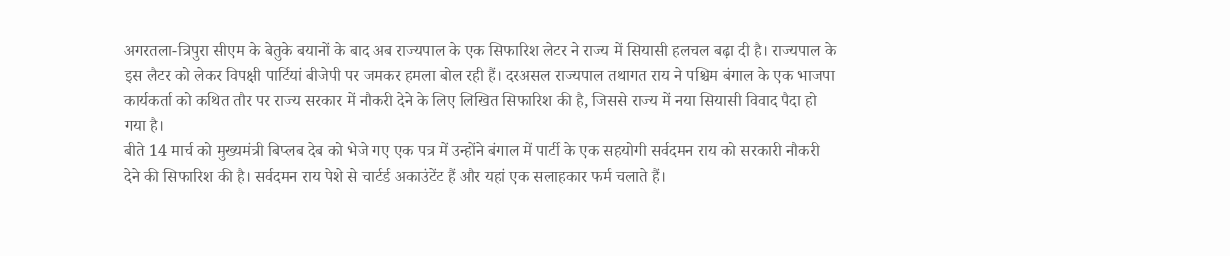अगरतला-त्रिपुरा सीएम के बेतुके बयानों के बाद अब राज्यपाल के एक सिफारिश लेटर ने राज्य में सियासी हलचल बढ़ा दी है। राज्यपाल के इस लैटर को लेकर विपक्षी पार्टियां बीजेपी पर जमकर हमला बोल रही हैं। दरअसल राज्यपाल तथागत राय ने पश्चिम बंगाल के एक भाजपा कार्यकर्ता को कथित तौर पर राज्य सरकार में नौकरी देने के लिए लिखित सिफारिश की है, जिससे राज्य में नया सियासी विवाद पैदा हो गया है।
बीते 14 मार्च को मुख्यमंत्री बिप्लब देब को भेजे गए एक पत्र में उन्होंने बंगाल में पार्टी के एक सहयोगी सर्वदमन राय को सरकारी नौकरी देने की सिफारिश की है। सर्वदमन राय पेशे से चार्टर्ड अकाउंटेंट हैं और यहां एक सलाहकार फर्म चलाते हैं।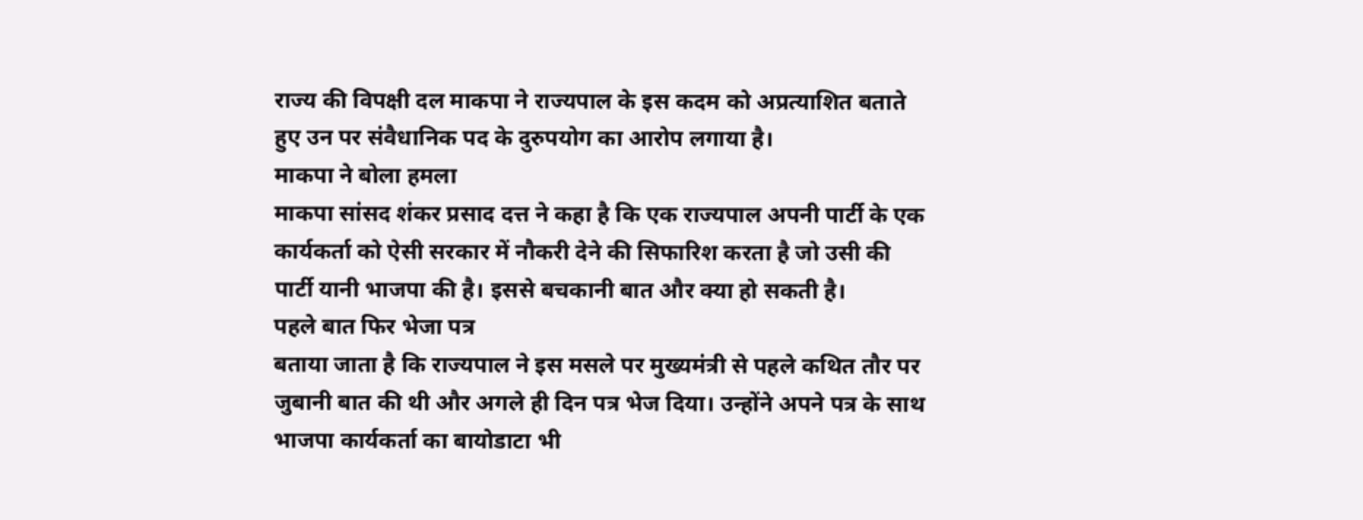राज्य की विपक्षी दल माकपा ने राज्यपाल के इस कदम को अप्रत्याशित बताते हुए उन पर संवैधानिक पद के दुरुपयोग का आरोप लगाया है।
माकपा ने बोला हमला
माकपा सांसद शंकर प्रसाद दत्त ने कहा है कि एक राज्यपाल अपनी पार्टी के एक कार्यकर्ता को ऐसी सरकार में नौकरी देने की सिफारिश करता है जो उसी की पार्टी यानी भाजपा की है। इससे बचकानी बात और क्या हो सकती है।
पहले बात फिर भेजा पत्र
बताया जाता है कि राज्यपाल ने इस मसले पर मुख्यमंत्री से पहले कथित तौर पर जुबानी बात की थी और अगले ही दिन पत्र भेज दिया। उन्होंने अपने पत्र के साथ भाजपा कार्यकर्ता का बायोडाटा भी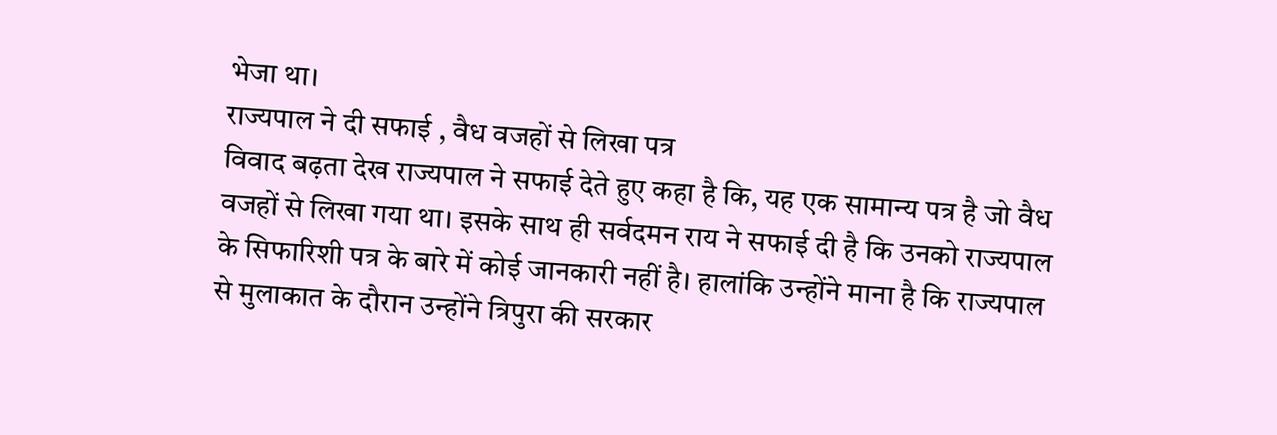भेजा था।
राज्यपाल ने दी सफाई , वैध वजहों से लिखा पत्र
विवाद बढ़ता देख राज्यपाल ने सफाई देते हुए कहा है कि, यह एक सामान्य पत्र है जो वैध वजहों से लिखा गया था। इसके साथ ही सर्वदमन राय ने सफाई दी है कि उनको राज्यपाल के सिफारिशी पत्र के बारे में कोई जानकारी नहीं है। हालांकि उन्होंने माना है कि राज्यपाल से मुलाकात के दौरान उन्होंने त्रिपुरा की सरकार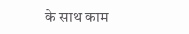के साथ काम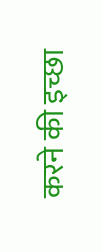करने की इच्छा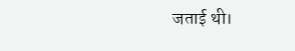जताई थी।